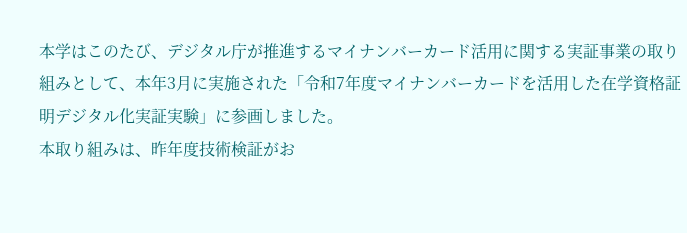本学はこのたび、デジタル庁が推進するマイナンバーカード活用に関する実証事業の取り組みとして、本年3月に実施された「令和7年度マイナンバーカードを活用した在学資格証明デジタル化実証実験」に参画しました。
本取り組みは、昨年度技術検証がお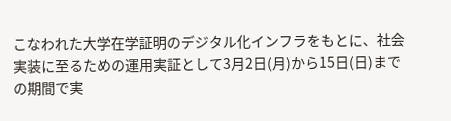こなわれた大学在学証明のデジタル化インフラをもとに、社会実装に至るための運用実証として3月2日(月)から15日(日)までの期間で実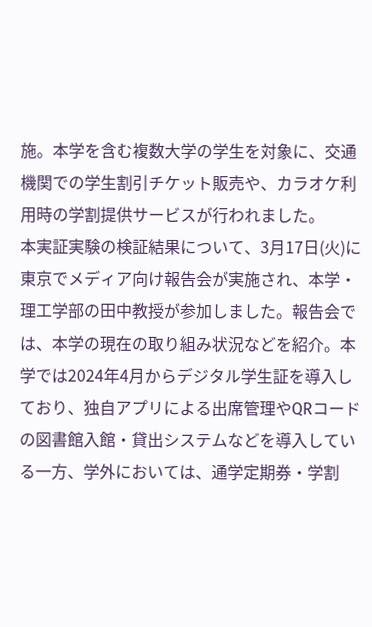施。本学を含む複数大学の学生を対象に、交通機関での学生割引チケット販売や、カラオケ利用時の学割提供サービスが行われました。
本実証実験の検証結果について、3月17日(火)に東京でメディア向け報告会が実施され、本学・理工学部の田中教授が参加しました。報告会では、本学の現在の取り組み状況などを紹介。本学では2024年4月からデジタル学生証を導入しており、独自アプリによる出席管理やQRコードの図書館入館・貸出システムなどを導入している一方、学外においては、通学定期券・学割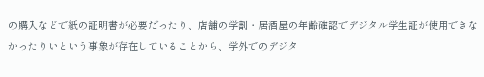の購入などで紙の証明書が必要だったり、店舗の学割・居酒屋の年齢確認でデジタル学生証が使用できなかったりいという事象が存在していることから、学外でのデジタ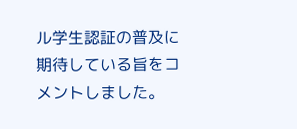ル学生認証の普及に期待している旨をコメントしました。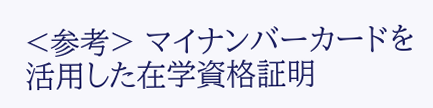<参考> マイナンバーカードを活用した在学資格証明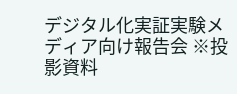デジタル化実証実験メディア向け報告会 ※投影資料